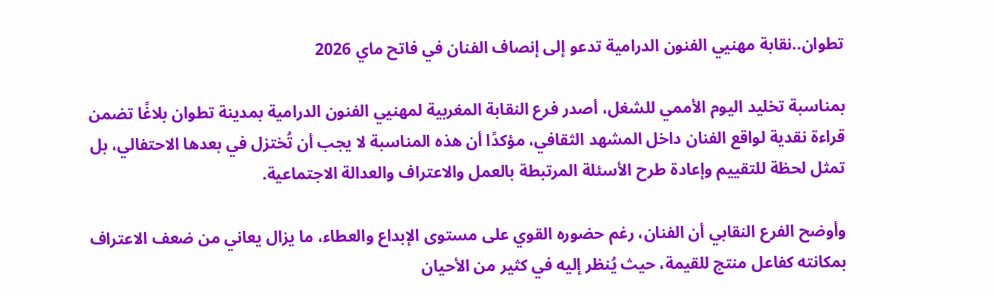تطوان..نقابة مهنيي الفنون الدرامية تدعو إلى إنصاف الفنان في فاتح ماي 2026

بمناسبة تخليد اليوم الأممي للشغل، أصدر فرع النقابة المغربية لمهنيي الفنون الدرامية بمدينة تطوان بلاغًا تضمن قراءة نقدية لواقع الفنان داخل المشهد الثقافي، مؤكدًا أن هذه المناسبة لا يجب أن تُختزل في بعدها الاحتفالي، بل تمثل لحظة للتقييم وإعادة طرح الأسئلة المرتبطة بالعمل والاعتراف والعدالة الاجتماعية.

وأوضح الفرع النقابي أن الفنان، رغم حضوره القوي على مستوى الإبداع والعطاء، ما يزال يعاني من ضعف الاعتراف بمكانته كفاعل منتج للقيمة، حيث يُنظر إليه في كثير من الأحيان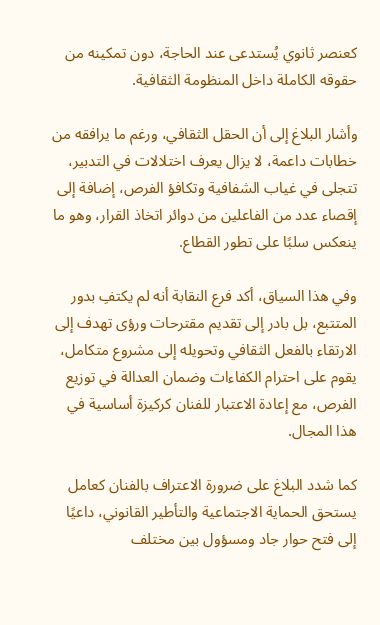كعنصر ثانوي يُستدعى عند الحاجة، دون تمكينه من حقوقه الكاملة داخل المنظومة الثقافية.

وأشار البلاغ إلى أن الحقل الثقافي، ورغم ما يرافقه من خطابات داعمة، لا يزال يعرف اختلالات في التدبير، تتجلى في غياب الشفافية وتكافؤ الفرص، إضافة إلى إقصاء عدد من الفاعلين من دوائر اتخاذ القرار، وهو ما ينعكس سلبًا على تطور القطاع.

وفي هذا السياق، أكد فرع النقابة أنه لم يكتفِ بدور المتتبع، بل بادر إلى تقديم مقترحات ورؤى تهدف إلى الارتقاء بالفعل الثقافي وتحويله إلى مشروع متكامل، يقوم على احترام الكفاءات وضمان العدالة في توزيع الفرص، مع إعادة الاعتبار للفنان كركيزة أساسية في هذا المجال.

كما شدد البلاغ على ضرورة الاعتراف بالفنان كعامل يستحق الحماية الاجتماعية والتأطير القانوني، داعيًا إلى فتح حوار جاد ومسؤول بين مختلف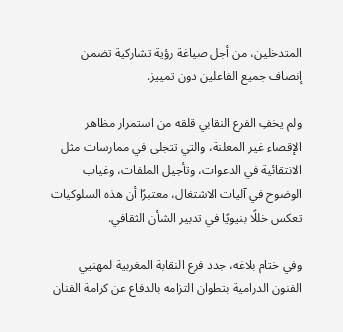المتدخلين، من أجل صياغة رؤية تشاركية تضمن إنصاف جميع الفاعلين دون تمييز.

ولم يخفِ الفرع النقابي قلقه من استمرار مظاهر الإقصاء غير المعلنة، والتي تتجلى في ممارسات مثل الانتقائية في الدعوات، وتأجيل الملفات، وغياب الوضوح في آليات الاشتغال، معتبرًا أن هذه السلوكيات تعكس خللًا بنيويًا في تدبير الشأن الثقافي.

وفي ختام بلاغه، جدد فرع النقابة المغربية لمهنيي الفنون الدرامية بتطوان التزامه بالدفاع عن كرامة الفنان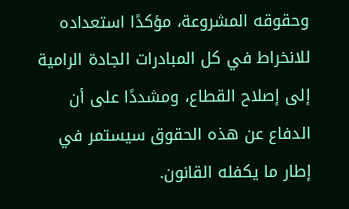وحقوقه المشروعة، مؤكدًا استعداده للانخراط في كل المبادرات الجادة الرامية إلى إصلاح القطاع، ومشددًا على أن الدفاع عن هذه الحقوق سيستمر في إطار ما يكفله القانون.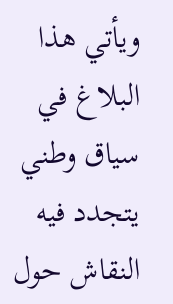ويأتي هذا البلاغ في سياق وطني يتجدد فيه النقاش حول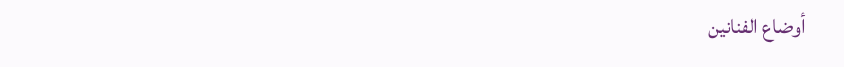أوضاع الفنانين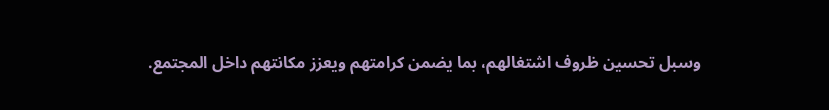وسبل تحسين ظروف اشتغالهم، بما يضمن كرامتهم ويعزز مكانتهم داخل المجتمع.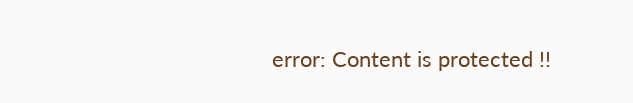error: Content is protected !!